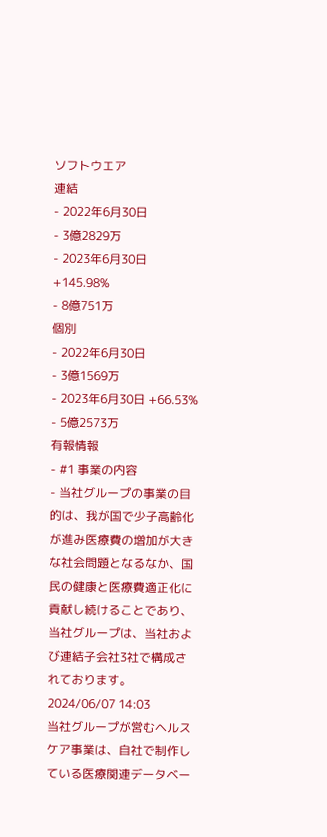ソフトウエア
連結
- 2022年6月30日
- 3億2829万
- 2023年6月30日 +145.98%
- 8億751万
個別
- 2022年6月30日
- 3億1569万
- 2023年6月30日 +66.53%
- 5億2573万
有報情報
- #1 事業の内容
- 当社グループの事業の目的は、我が国で少子高齢化が進み医療費の増加が大きな社会問題となるなか、国民の健康と医療費適正化に貢献し続けることであり、当社グループは、当社および連結子会社3社で構成されております。2024/06/07 14:03
当社グループが営むヘルスケア事業は、自社で制作している医療関連データベー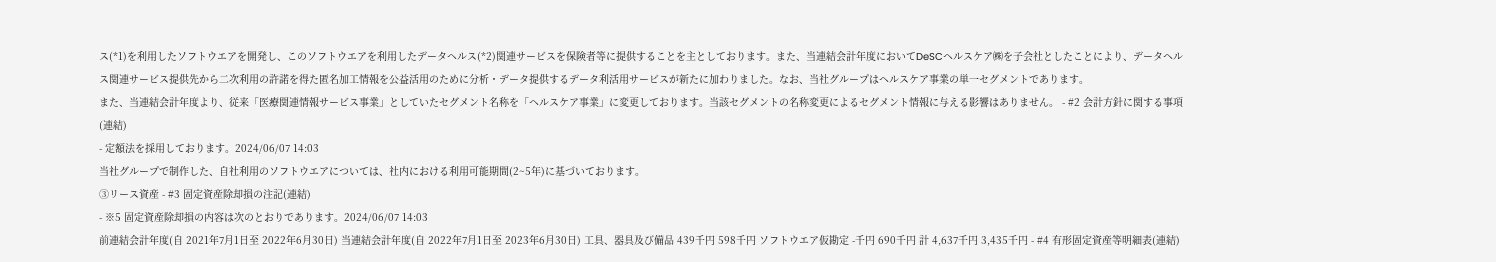ス(*1)を利用したソフトウエアを開発し、このソフトウエアを利用したデータヘルス(*2)関連サービスを保険者等に提供することを主としております。また、当連結会計年度においてDeSCヘルスケア㈱を子会社としたことにより、データヘルス関連サービス提供先から二次利用の許諾を得た匿名加工情報を公益活用のために分析・データ提供するデータ利活用サービスが新たに加わりました。なお、当社グループはヘルスケア事業の単一セグメントであります。
また、当連結会計年度より、従来「医療関連情報サービス事業」としていたセグメント名称を「ヘルスケア事業」に変更しております。当該セグメントの名称変更によるセグメント情報に与える影響はありません。 - #2 会計方針に関する事項(連結)
- 定額法を採用しております。2024/06/07 14:03
当社グループで制作した、自社利用のソフトウエアについては、社内における利用可能期間(2~5年)に基づいております。
③リース資産 - #3 固定資産除却損の注記(連結)
- ※5 固定資産除却損の内容は次のとおりであります。2024/06/07 14:03
前連結会計年度(自 2021年7月1日至 2022年6月30日) 当連結会計年度(自 2022年7月1日至 2023年6月30日) 工具、器具及び備品 439千円 598千円 ソフトウエア仮勘定 -千円 690千円 計 4,637千円 3,435千円 - #4 有形固定資産等明細表(連結)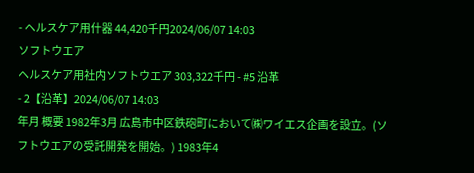- ヘルスケア用什器 44,420千円2024/06/07 14:03
ソフトウエア
ヘルスケア用社内ソフトウエア 303,322千円 - #5 沿革
- 2【沿革】2024/06/07 14:03
年月 概要 1982年3月 広島市中区鉄砲町において㈱ワイエス企画を設立。(ソフトウエアの受託開発を開始。) 1983年4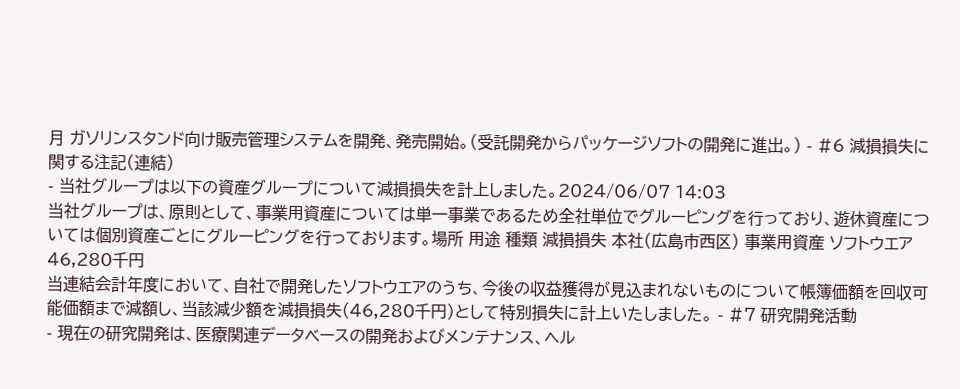月 ガソリンスタンド向け販売管理システムを開発、発売開始。(受託開発からパッケージソフトの開発に進出。) - #6 減損損失に関する注記(連結)
- 当社グループは以下の資産グループについて減損損失を計上しました。2024/06/07 14:03
当社グループは、原則として、事業用資産については単一事業であるため全社単位でグルーピングを行っており、遊休資産については個別資産ごとにグルーピングを行っております。場所 用途 種類 減損損失 本社(広島市西区) 事業用資産 ソフトウエア 46,280千円
当連結会計年度において、自社で開発したソフトウエアのうち、今後の収益獲得が見込まれないものについて帳簿価額を回収可能価額まで減額し、当該減少額を減損損失(46,280千円)として特別損失に計上いたしました。 - #7 研究開発活動
- 現在の研究開発は、医療関連データベースの開発およびメンテナンス、ヘル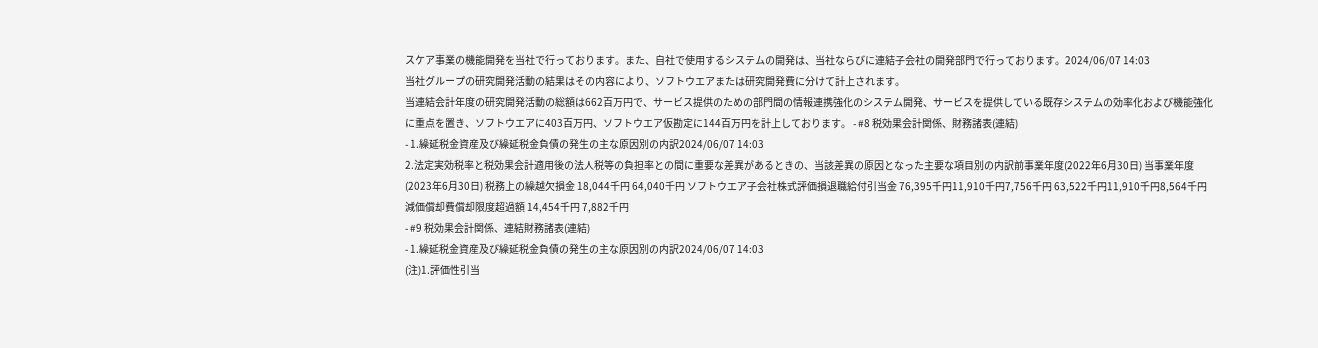スケア事業の機能開発を当社で行っております。また、自社で使用するシステムの開発は、当社ならびに連結子会社の開発部門で行っております。2024/06/07 14:03
当社グループの研究開発活動の結果はその内容により、ソフトウエアまたは研究開発費に分けて計上されます。
当連結会計年度の研究開発活動の総額は662百万円で、サービス提供のための部門間の情報連携強化のシステム開発、サービスを提供している既存システムの効率化および機能強化に重点を置き、ソフトウエアに403百万円、ソフトウエア仮勘定に144百万円を計上しております。 - #8 税効果会計関係、財務諸表(連結)
- 1.繰延税金資産及び繰延税金負債の発生の主な原因別の内訳2024/06/07 14:03
2.法定実効税率と税効果会計適用後の法人税等の負担率との間に重要な差異があるときの、当該差異の原因となった主要な項目別の内訳前事業年度(2022年6月30日) 当事業年度(2023年6月30日) 税務上の繰越欠損金 18,044千円 64,040千円 ソフトウエア子会社株式評価損退職給付引当金 76,395千円11,910千円7,756千円 63,522千円11,910千円8,564千円 減価償却費償却限度超過額 14,454千円 7,882千円
- #9 税効果会計関係、連結財務諸表(連結)
- 1.繰延税金資産及び繰延税金負債の発生の主な原因別の内訳2024/06/07 14:03
(注)1.評価性引当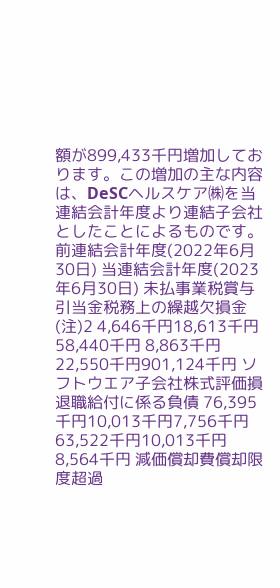額が899,433千円増加しております。この増加の主な内容は、DeSCヘルスケア㈱を当連結会計年度より連結子会社としたことによるものです。前連結会計年度(2022年6月30日) 当連結会計年度(2023年6月30日) 未払事業税賞与引当金税務上の繰越欠損金(注)2 4,646千円18,613千円58,440千円 8,863千円22,550千円901,124千円 ソフトウエア子会社株式評価損退職給付に係る負債 76,395千円10,013千円7,756千円 63,522千円10,013千円8,564千円 減価償却費償却限度超過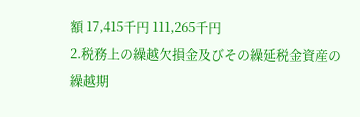額 17,415千円 111,265千円
2.税務上の繰越欠損金及びその繰延税金資産の繰越期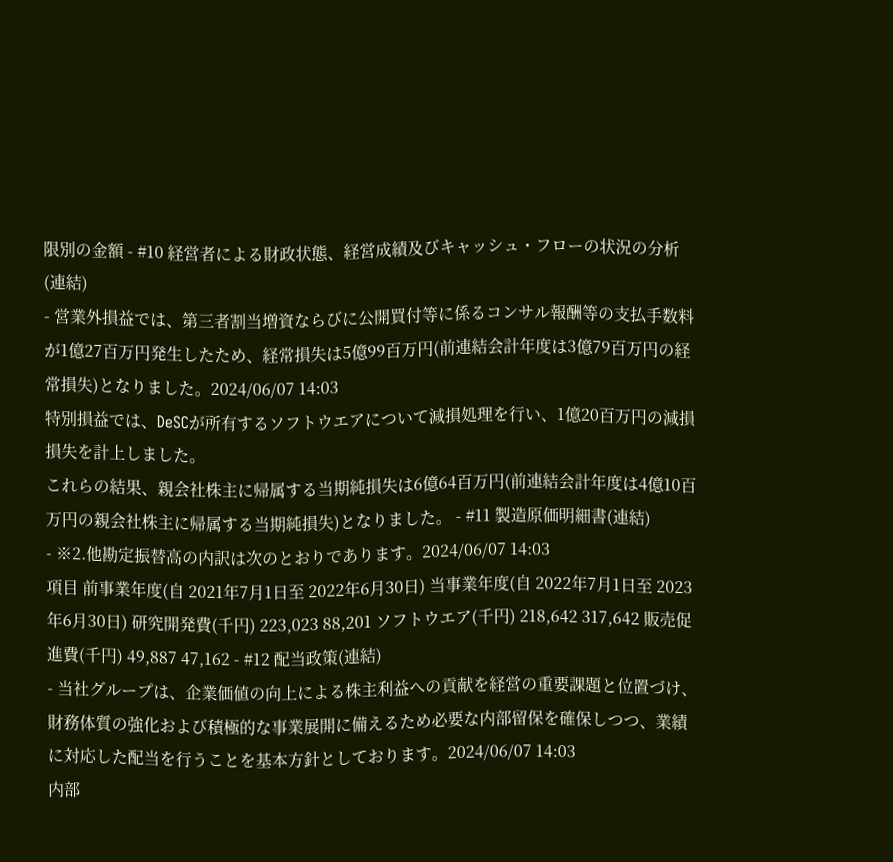限別の金額 - #10 経営者による財政状態、経営成績及びキャッシュ・フローの状況の分析(連結)
- 営業外損益では、第三者割当増資ならびに公開買付等に係るコンサル報酬等の支払手数料が1億27百万円発生したため、経常損失は5億99百万円(前連結会計年度は3億79百万円の経常損失)となりました。2024/06/07 14:03
特別損益では、DeSCが所有するソフトウエアについて減損処理を行い、1億20百万円の減損損失を計上しました。
これらの結果、親会社株主に帰属する当期純損失は6億64百万円(前連結会計年度は4億10百万円の親会社株主に帰属する当期純損失)となりました。 - #11 製造原価明細書(連結)
- ※2.他勘定振替高の内訳は次のとおりであります。2024/06/07 14:03
項目 前事業年度(自 2021年7月1日至 2022年6月30日) 当事業年度(自 2022年7月1日至 2023年6月30日) 研究開発費(千円) 223,023 88,201 ソフトウエア(千円) 218,642 317,642 販売促進費(千円) 49,887 47,162 - #12 配当政策(連結)
- 当社グループは、企業価値の向上による株主利益への貢献を経営の重要課題と位置づけ、財務体質の強化および積極的な事業展開に備えるため必要な内部留保を確保しつつ、業績に対応した配当を行うことを基本方針としております。2024/06/07 14:03
内部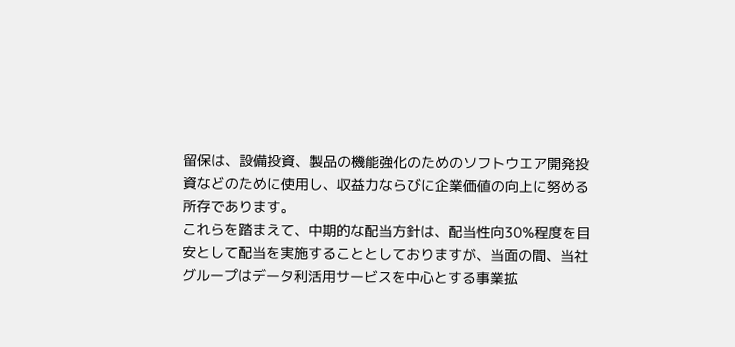留保は、設備投資、製品の機能強化のためのソフトウエア開発投資などのために使用し、収益力ならびに企業価値の向上に努める所存であります。
これらを踏まえて、中期的な配当方針は、配当性向30%程度を目安として配当を実施することとしておりますが、当面の間、当社グループはデータ利活用サービスを中心とする事業拡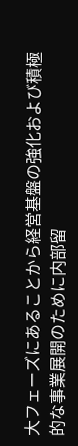大フェーズにあることから経営基盤の強化および積極的な事業展開のために内部留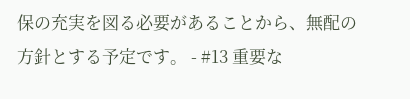保の充実を図る必要があることから、無配の方針とする予定です。 - #13 重要な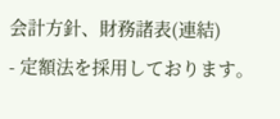会計方針、財務諸表(連結)
- 定額法を採用しております。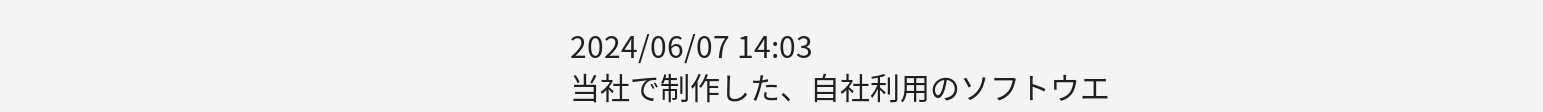2024/06/07 14:03
当社で制作した、自社利用のソフトウエ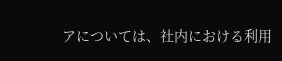アについては、社内における利用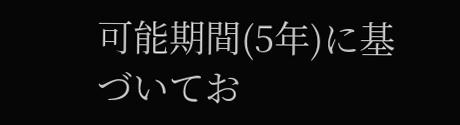可能期間(5年)に基づいてお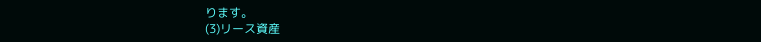ります。
(3)リース資産